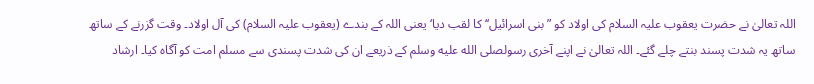اللہ تعالیٰ نے حضرت یعقوب علیہ السلام کی اولاد کو ”بنی اسرائیل‘‘ کا لقب دیا‘ یعنی اللہ کے بندے (یعقوب علیہ السلام) کی آل اولاد۔ وقت گزرنے کے ساتھ ساتھ یہ شدت پسند بنتے چلے گئے۔ اللہ تعالیٰ نے اپنے آخری رسولصلى الله عليه وسلم کے ذریعے ان کی شدت پسندی سے مسلم امت کو آگاہ کیا۔ ارشاد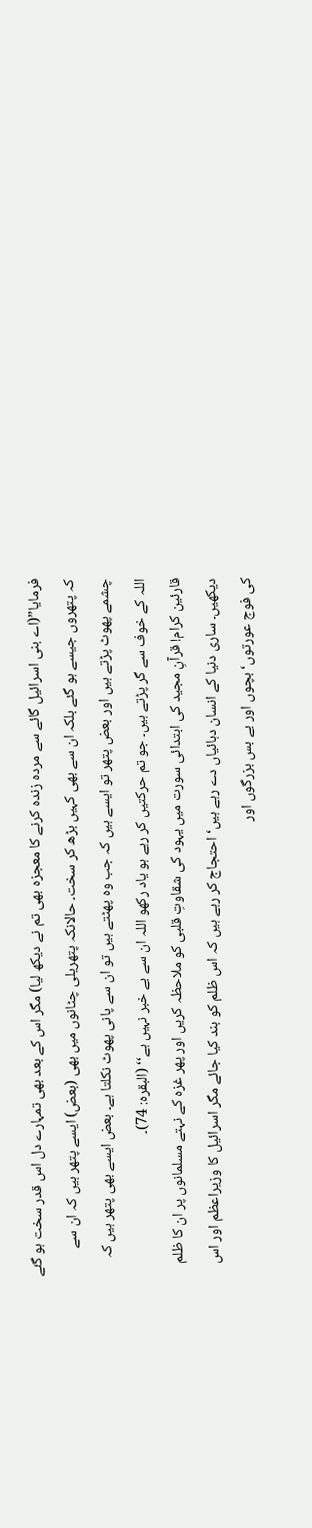فرمایا”(اے بنی اسرائیل گائے سے مردہ زندہ کرنے کا معجزہ بھی تم نے دیکھ لیا) مگر اس کے بعد بھی تمہارے دل اس قدر سخت ہو گئے کہ پتھروں جیسے ہو گئے بلکہ ان سے بھی کہیں بڑھ کر سخت۔ حالانکہ پتھریلی چٹانوں میں بھی (بعض) ایسے پتھر ہیں کہ ان سے چشمے پھوٹ پڑتے ہیں اور بعض پتھر تو ایسے ہیں کہ جب وہ پھٹتے ہیں تو ان سے پانی پھوٹ نکلتا ہے۔ بعض ایسے بھی پتھر ہیں کہ اللہ کے خوف سے گر پڑتے ہیں۔ جو تم حرکتیں کر رہے ہو یاد رکھو اللہ ان سے بے خبر نہیں ہے‘‘ (البقرہ: 74)۔
قارئین کرام! قرآنِ مجید کی ابتدائی سورت میں یہود کی شقاوتِ قلبی کو ملاحظہ کریں اور پھر غزہ کے نہتے مسلمانوں پر ان کا ظلم دیکھیں۔ ساری دنیا کے انسان دہائیاں دے رہے ہیں‘ احتجاج کر رہے ہیں کہ اس ظلم کو بند کیا جائے مگر اسرائیل کا وزیراعظم اور اس کی فوج عورتوں‘ بچوں اور بے بس بزرگوں اور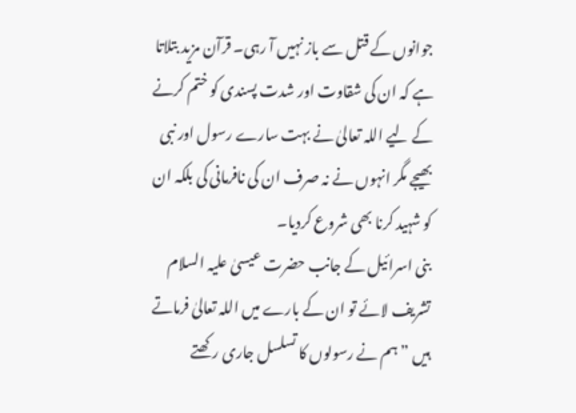جوانوں کے قتل سے باز نہیں آ رہی۔ قرآن مزید بتلاتا ہے کہ ان کی شقاوت اور شدت پسندی کو ختم کرنے کے لیے اللہ تعالیٰ نے بہت سارے رسول اور نبی بھیجے مگر انہوں نے نہ صرف ان کی نافرمانی کی بلکہ ان کو شہید کرنا بھی شروع کردیا۔
بنی اسرائیل کے جانب حضرت عیسیٰ علیہ السلام تشریف لائے تو ان کے بارے میں اللہ تعالیٰ فرماتے ہیں ”ہم نے رسولوں کا تسلسل جاری رکھتے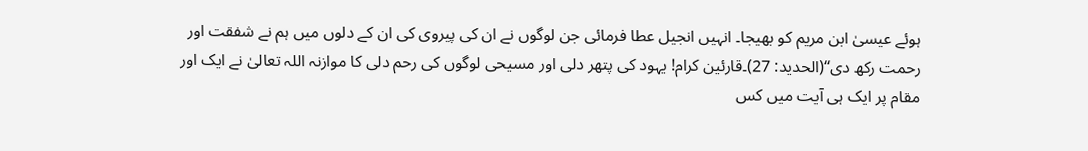ہوئے عیسیٰ ابن مریم کو بھیجا۔ انہیں انجیل عطا فرمائی جن لوگوں نے ان کی پیروی کی ان کے دلوں میں ہم نے شفقت اور رحمت رکھ دی‘‘(الحدید: 27)۔قارئین کرام! یہود کی پتھر دلی اور مسیحی لوگوں کی رحم دلی کا موازنہ اللہ تعالیٰ نے ایک اور مقام پر ایک ہی آیت میں کس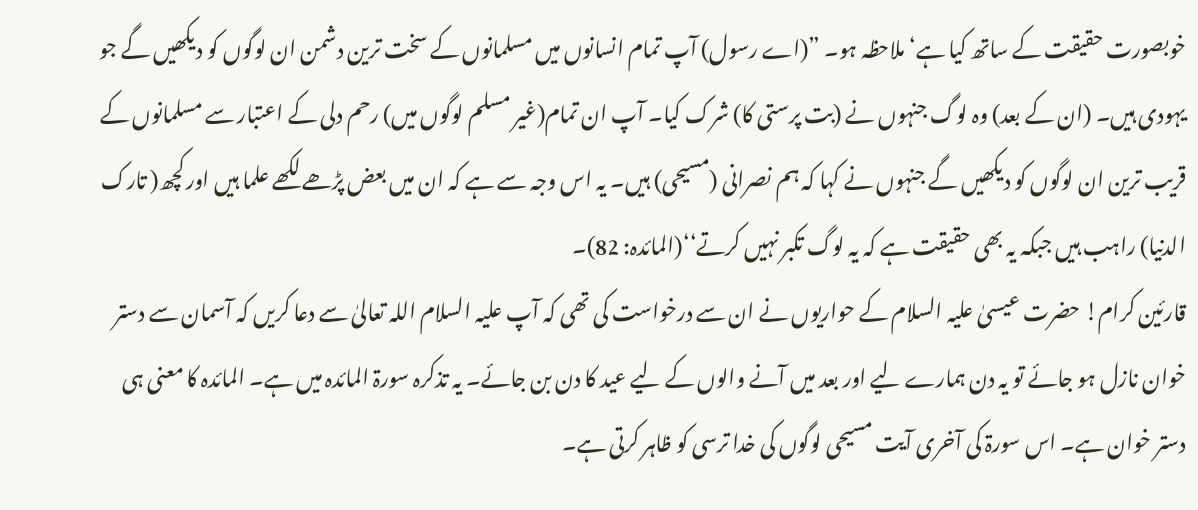خوبصورت حقیقت کے ساتھ کیا ہے‘ ملاحظہ ہو۔ ”(اے رسول) آپ تمام انسانوں میں مسلمانوں کے سخت ترین دشمن ان لوگوں کو دیکھیں گے جو یہودی ہیں۔ (ان کے بعد) وہ لوگ جنہوں نے (بت پرستی کا) شرک کیا۔ آپ ان تمام(غیر مسلم لوگوں میں) رحم دلی کے اعتبار سے مسلمانوں کے قریب ترین ان لوگوں کو دیکھیں گے جنہوں نے کہا کہ ہم نصرانی (مسیحی) ہیں۔ یہ اس وجہ سے ہے کہ ان میں بعض پڑھے لکھے علما ہیں اور کچھ( تارک الدنیا) راہب ہیں جبکہ یہ بھی حقیقت ہے کہ یہ لوگ تکبر نہیں کرتے‘‘(المائدہ: 82)۔
قارئین کرام! حضرت عیسیٰ علیہ السلام کے حواریوں نے ان سے درخواست کی تھی کہ آپ علیہ السلام اللہ تعالیٰ سے دعا کریں کہ آسمان سے دستر خوان نازل ہو جائے تو یہ دن ہمارے لیے اور بعد میں آنے والوں کے لیے عید کا دن بن جائے۔ یہ تذکرہ سورۃ المائدہ میں ہے۔ المائدہ کا معنی ہی دستر خوان ہے۔ اس سورۃ کی آخری آیت مسیحی لوگوں کی خدا ترسی کو ظاہر کرتی ہے۔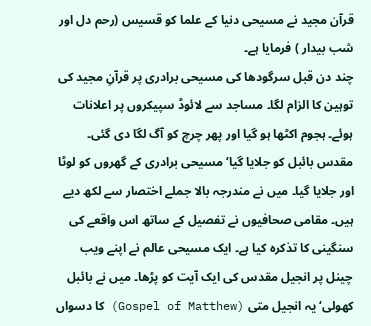قرآن مجید نے مسیحی دنیا کے علما کو قسیس (رحم دل اور شب بیدار ) فرمایا ہے۔
چند دن قبل سرگودھا کی مسیحی برادری پر قرآنِ مجید کی توہین کا الزام لگا۔ مساجد سے لائوڈ سپیکروں پر اعلانات ہوئے۔ ہجوم اکٹھا ہو گیا اور پھر چرچ کو آگ لگا دی گئی۔ مقدس بائبل کو جلایا گیا‘ مسیحی برادری کے گھروں کو لوٹا اور جلایا گیا۔ میں نے مندرجہ بالا جملے اختصار سے لکھ دیے ہیں۔ مقامی صحافیوں نے تفصیل کے ساتھ اس واقعے کی سنگینی کا تذکرہ کیا ہے۔ ایک مسیحی عالم نے اپنے ویب چینل پر انجیل مقدس کی ایک آیت کو پڑھا۔ میں نے بائبل کھولی‘ یہ انجیل متی (Gospel of Matthew) کا دسواں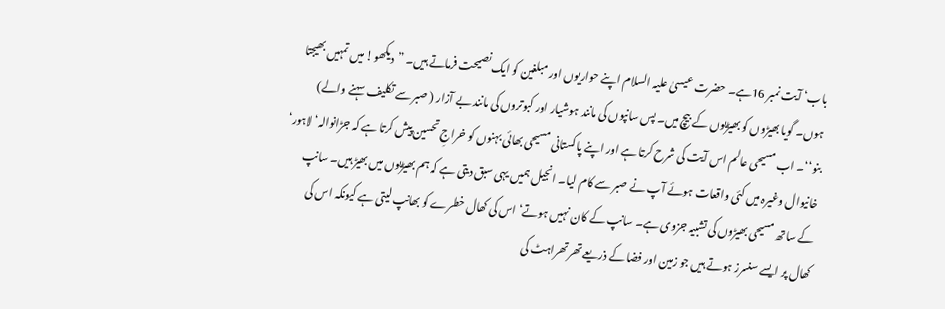باب‘ آیت نمبر 16ہے۔ حضرت عیسیٰ علیہ السلام اپنے حواریوں اور مبلغین کو ایک نصیحت فرماتے ہیں۔ ”دیکھو! میں تمہیں بھیجتا ہوں۔ گویا بھیڑوں کو بھیڑیوں کے بیچ میں۔ پس سانپوں کی مانند ہوشیار اور کبوتروں کی مانند بے آزار ( صبر سے تکلیف سہنے والے) بنو‘‘۔ اب مسیحی عالم اس آیت کی شرح کرتا ہے اور اپنے پاکستانی مسیحی بھائی بہنوں کو خراجِ تحسین پیش کرتا ہے کہ جڑانوالہ‘ لاہور‘ خانیوال وغیرہ میں کئی واقعات ہوئے آپ نے صبر سے کام لیا۔ انجیل ہمیں یہی سبق دیتی ہے کہ ہم بھیڑیوں میں بھیڑ ہیں۔ سانپ کے ساتھ مسیحی بھیڑوں کی تشبیہ جزوی ہے۔ سانپ کے کان نہیں ہوتے‘ اس کی کھال خطرے کو بھانپ لیتی ہے کیونکہ اس کی کھال پر ایسے سنسرز ہوتے ہیں جو زمین اور فضا کے ذریعے تھرتھراہٹ کی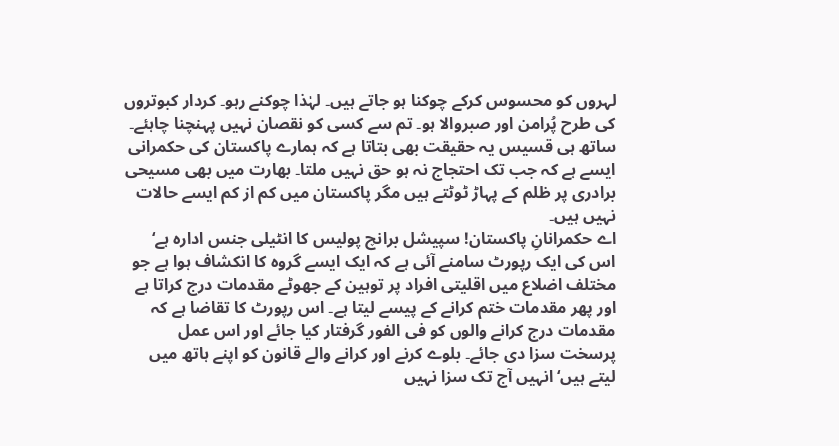لہروں کو محسوس کرکے چوکنا ہو جاتے ہیں۔ لہٰذا چوکنے رہو۔ کردار کبوتروں کی طرح پُرامن اور صبروالا ہو۔ تم سے کسی کو نقصان نہیں پہنچنا چاہئے۔ ساتھ ہی قسیس یہ حقیقت بھی بتاتا ہے کہ ہمارے پاکستان کی حکمرانی ایسے ہے کہ جب تک احتجاج نہ ہو حق نہیں ملتا۔ بھارت میں بھی مسیحی برادری پر ظلم کے پہاڑ ٹوٹتے ہیں مگر پاکستان میں کم از کم ایسے حالات نہیں ہیں۔
اے حکمرانانِ پاکستان! سپیشل برانچ پولیس کا انٹیلی جنس ادارہ ہے‘ اس کی ایک رپورٹ سامنے آئی ہے کہ ایک ایسے گروہ کا انکشاف ہوا ہے جو مختلف اضلاع میں اقلیتی افراد پر توہین کے جھوٹے مقدمات درج کراتا ہے اور پھر مقدمات ختم کرانے کے پیسے لیتا ہے۔ اس رپورٹ کا تقاضا ہے کہ مقدمات درج کرانے والوں کو فی الفور گرفتار کیا جائے اور اس عمل پرسخت سزا دی جائے۔ بلوے کرنے اور کرانے والے قانون کو اپنے ہاتھ میں لیتے ہیں‘ انہیں آج تک سزا نہیں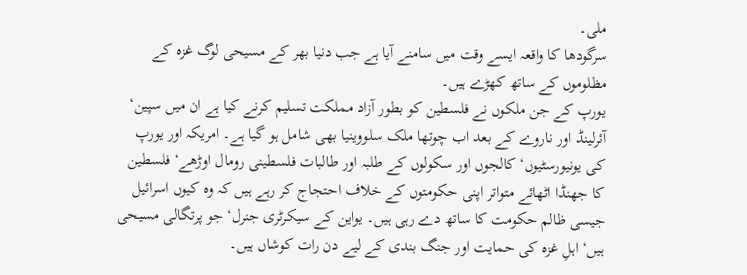ملی۔
سرگودھا کا واقعہ ایسے وقت میں سامنے آیا ہے جب دنیا بھر کے مسیحی لوگ غزہ کے مظلوموں کے ساتھ کھڑے ہیں۔
یورپ کے جن ملکوں نے فلسطین کو بطور آزاد مملکت تسلیم کرنے کیا ہے ان میں سپین‘ آئرلینڈ اور ناروے کے بعد اب چوتھا ملک سلووینیا بھی شامل ہو گیا ہے۔ امریکہ اور یورپ کی یونیورسٹیوں‘ کالجوں اور سکولوں کے طلبہ اور طالبات فلسطینی رومال اوڑھے‘ فلسطین کا جھنڈا اٹھائے متواتر اپنی حکومتوں کے خلاف احتجاج کر رہے ہیں کہ وہ کیوں اسرائیل جیسی ظالم حکومت کا ساتھ دے رہی ہیں۔ یواین کے سیکرٹری جنرل‘ جو پرتگالی مسیحی ہیں‘ اہلِ غزہ کی حمایت اور جنگ بندی کے لیے دن رات کوشاں ہیں۔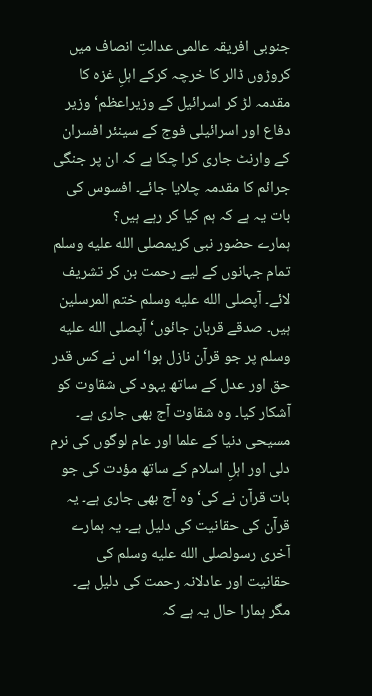جنوبی افریقہ عالمی عدالتِ انصاف میں کروڑوں ڈالر کا خرچہ کرکے اہلِ غزہ کا مقدمہ لڑ کر اسرائیل کے وزیراعظم‘ وزیر دفاع اور اسرائیلی فوج کے سینئر افسران کے وارنٹ جاری کرا چکا ہے کہ ان پر جنگی جرائم کا مقدمہ چلایا جائے۔ افسوس کی بات یہ ہے کہ ہم کیا کر رہے ہیں؟
ہمارے حضور نبی کریمصلى الله عليه وسلم تمام جہانوں کے لیے رحمت بن کر تشریف لائے۔ آپصلى الله عليه وسلم ختم المرسلین ہیں۔ صدقے قربان جائوں‘ آپصلى الله عليه وسلم پر جو قرآن نازل ہوا‘ اس نے کس قدر حق اور عدل کے ساتھ یہود کی شقاوت کو آشکار کیا۔ وہ شقاوت آج بھی جاری ہے۔ مسیحی دنیا کے علما اور عام لوگوں کی نرم دلی اور اہلِ اسلام کے ساتھ مؤدت کی جو بات قرآن نے کی‘ وہ آج بھی جاری ہے۔ یہ قرآن کی حقانیت کی دلیل ہے۔ یہ ہمارے آخری رسولصلى الله عليه وسلم کی حقانیت اور عادلانہ رحمت کی دلیل ہے۔ مگر ہمارا حال یہ ہے کہ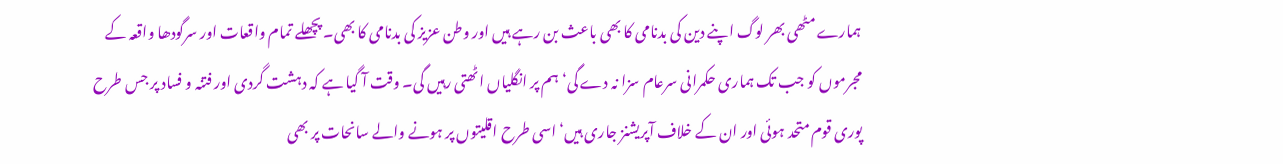ہمارے مٹھی بھر لوگ اپنے دین کی بدنامی کا بھی باعث بن رہے ہیں اور وطن عزیز کی بدنامی کا بھی۔ پچھلے تمام واقعات اور سرگودھا واقعہ کے مجرموں کو جب تک ہماری حکمرانی سرعام سزا نہ دے گی‘ ہم پر انگلیاں اٹھتی رہیں گی۔ وقت آ گیا ہے کہ دہشت گردی اور فتنہ و فساد پر جس طرح پوری قوم متحد ہوئی اور ان کے خلاف آپریشنز جاری ہیں‘ اسی طرح اقلیتوں پر ہونے والے سانحات پر بھی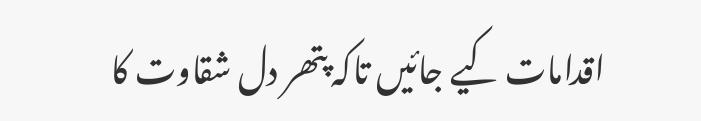اقدامات کیے جائیں تاکہ پتھر دل شقاوت کا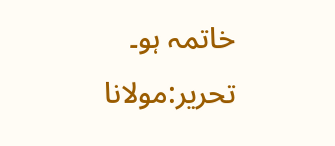خاتمہ ہو۔
تحریر:مولانا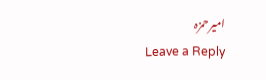امیرحمزہ
Leave a Reply